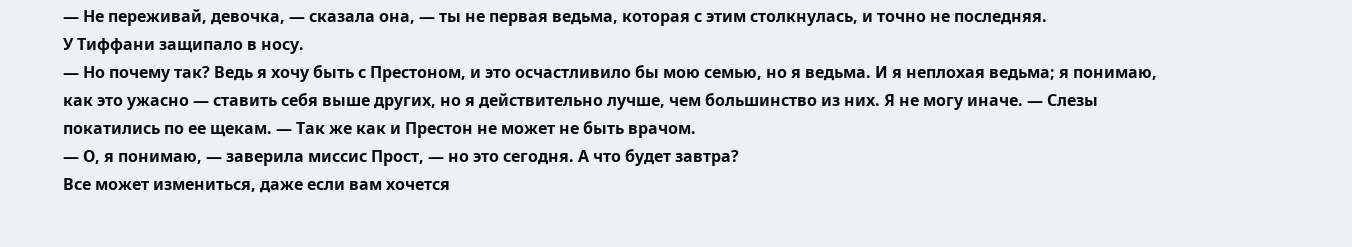— Не переживай, девочка, — сказала она, — ты не первая ведьма, которая с этим столкнулась, и точно не последняя.
У Тиффани защипало в носу.
— Но почему так? Ведь я хочу быть с Престоном, и это осчастливило бы мою семью, но я ведьма. И я неплохая ведьма; я понимаю, как это ужасно — ставить себя выше других, но я действительно лучше, чем большинство из них. Я не могу иначе. — Слезы покатились по ее щекам. — Так же как и Престон не может не быть врачом.
— О, я понимаю, — заверила миссис Прост, — но это сегодня. А что будет завтра?
Все может измениться, даже если вам хочется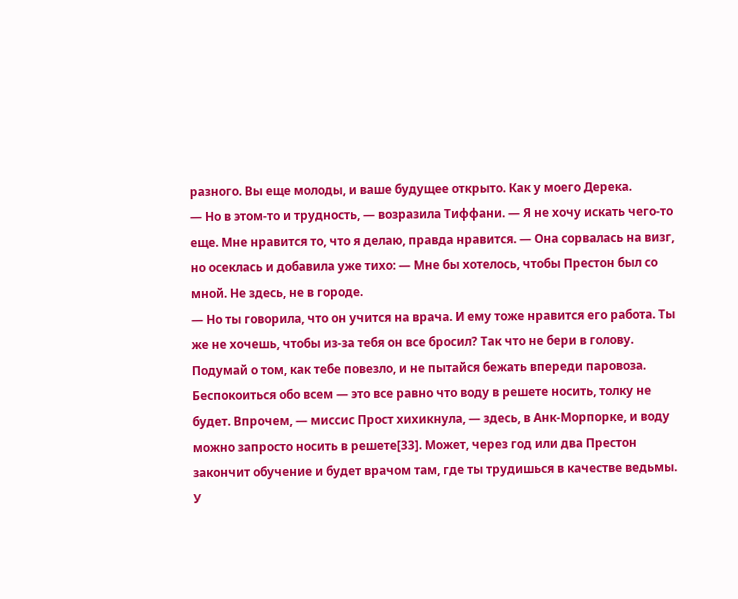разного. Вы еще молоды, и ваше будущее открыто. Как у моего Дерека.
— Но в этом-то и трудность, — возразила Тиффани. — Я не хочу искать чего-то еще. Мне нравится то, что я делаю, правда нравится. — Она сорвалась на визг, но осеклась и добавила уже тихо: — Мне бы хотелось, чтобы Престон был со мной. Не здесь, не в городе.
— Но ты говорила, что он учится на врача. И ему тоже нравится его работа. Ты же не хочешь, чтобы из-за тебя он все бросил? Так что не бери в голову. Подумай о том, как тебе повезло, и не пытайся бежать впереди паровоза. Беспокоиться обо всем — это все равно что воду в решете носить, толку не будет. Впрочем, — миссис Прост хихикнула, — здесь, в Анк-Морпорке, и воду можно запросто носить в решете[33]. Может, через год или два Престон закончит обучение и будет врачом там, где ты трудишься в качестве ведьмы. У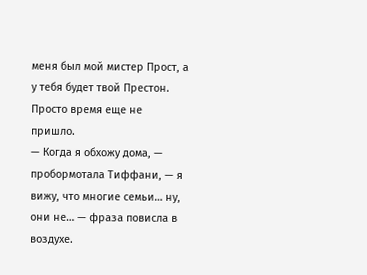меня был мой мистер Прост, а у тебя будет твой Престон.
Просто время еще не пришло.
— Когда я обхожу дома, — пробормотала Тиффани, — я вижу, что многие семьи… ну, они не… — фраза повисла в воздухе.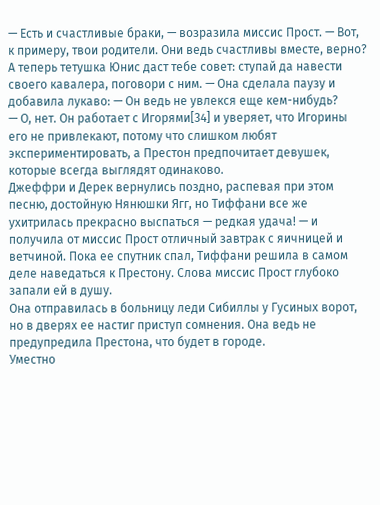— Есть и счастливые браки, — возразила миссис Прост. — Вот, к примеру, твои родители. Они ведь счастливы вместе, верно? А теперь тетушка Юнис даст тебе совет: ступай да навести своего кавалера, поговори с ним. — Она сделала паузу и добавила лукаво: — Он ведь не увлекся еще кем-нибудь?
— О, нет. Он работает с Игорями[34] и уверяет, что Игорины его не привлекают, потому что слишком любят экспериментировать, а Престон предпочитает девушек, которые всегда выглядят одинаково.
Джеффри и Дерек вернулись поздно, распевая при этом песню, достойную Нянюшки Ягг, но Тиффани все же ухитрилась прекрасно выспаться — редкая удача! — и получила от миссис Прост отличный завтрак с яичницей и ветчиной. Пока ее спутник спал, Тиффани решила в самом деле наведаться к Престону. Слова миссис Прост глубоко запали ей в душу.
Она отправилась в больницу леди Сибиллы у Гусиных ворот, но в дверях ее настиг приступ сомнения. Она ведь не предупредила Престона, что будет в городе.
Уместно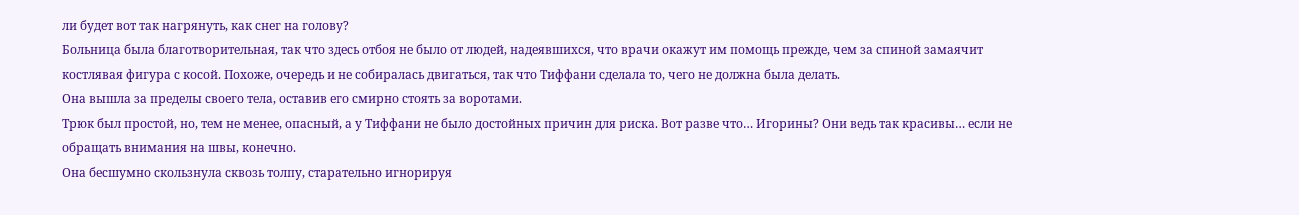ли будет вот так нагрянуть, как снег на голову?
Больница была благотворительная, так что здесь отбоя не было от людей, надеявшихся, что врачи окажут им помощь прежде, чем за спиной замаячит костлявая фигура с косой. Похоже, очередь и не собиралась двигаться, так что Тиффани сделала то, чего не должна была делать.
Она вышла за пределы своего тела, оставив его смирно стоять за воротами.
Трюк был простой, но, тем не менее, опасный, а у Тиффани не было достойных причин для риска. Вот разве что… Игорины? Они ведь так красивы… если не обращать внимания на швы, конечно.
Она бесшумно скользнула сквозь толпу, старательно игнорируя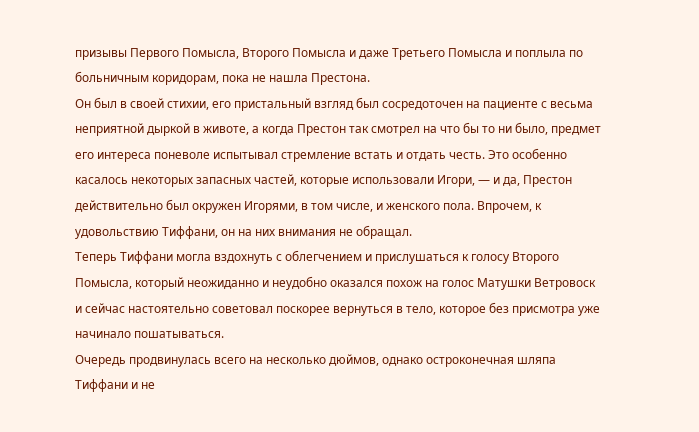призывы Первого Помысла, Второго Помысла и даже Третьего Помысла и поплыла по больничным коридорам, пока не нашла Престона.
Он был в своей стихии, его пристальный взгляд был сосредоточен на пациенте с весьма неприятной дыркой в животе, а когда Престон так смотрел на что бы то ни было, предмет его интереса поневоле испытывал стремление встать и отдать честь. Это особенно касалось некоторых запасных частей, которые использовали Игори, — и да, Престон действительно был окружен Игорями, в том числе, и женского пола. Впрочем, к удовольствию Тиффани, он на них внимания не обращал.
Теперь Тиффани могла вздохнуть с облегчением и прислушаться к голосу Второго Помысла, который неожиданно и неудобно оказался похож на голос Матушки Ветровоск и сейчас настоятельно советовал поскорее вернуться в тело, которое без присмотра уже начинало пошатываться.
Очередь продвинулась всего на несколько дюймов, однако остроконечная шляпа Тиффани и не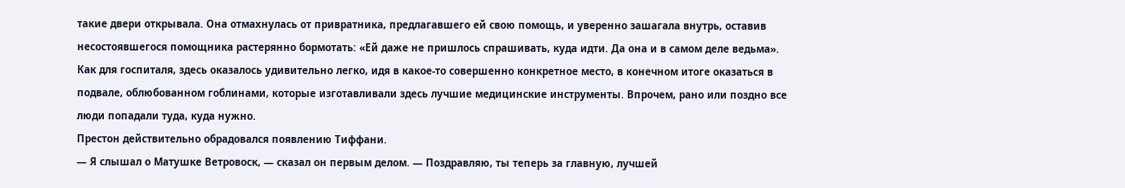такие двери открывала. Она отмахнулась от привратника, предлагавшего ей свою помощь, и уверенно зашагала внутрь, оставив несостоявшегося помощника растерянно бормотать: «Ей даже не пришлось спрашивать, куда идти. Да она и в самом деле ведьма». Как для госпиталя, здесь оказалось удивительно легко, идя в какое-то совершенно конкретное место, в конечном итоге оказаться в подвале, облюбованном гоблинами, которые изготавливали здесь лучшие медицинские инструменты. Впрочем, рано или поздно все люди попадали туда, куда нужно.
Престон действительно обрадовался появлению Тиффани.
— Я слышал о Матушке Ветровоск, — сказал он первым делом. — Поздравляю, ты теперь за главную, лучшей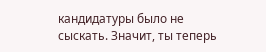кандидатуры было не сыскать. Значит, ты теперь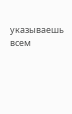указываешь всем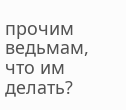прочим ведьмам, что им делать?